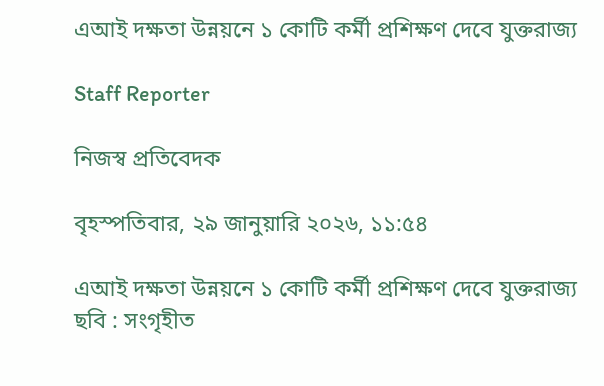এআই দক্ষতা উন্নয়নে ১ কোটি কর্মী প্রশিক্ষণ দেবে যুক্তরাজ্য

Staff Reporter

নিজস্ব প্রতিবেদক

বৃহস্পতিবার, ২৯ জানুয়ারি ২০২৬, ১১:৫৪

এআই দক্ষতা উন্নয়নে ১ কোটি কর্মী প্রশিক্ষণ দেবে যুক্তরাজ্য
ছবি : সংগৃহীত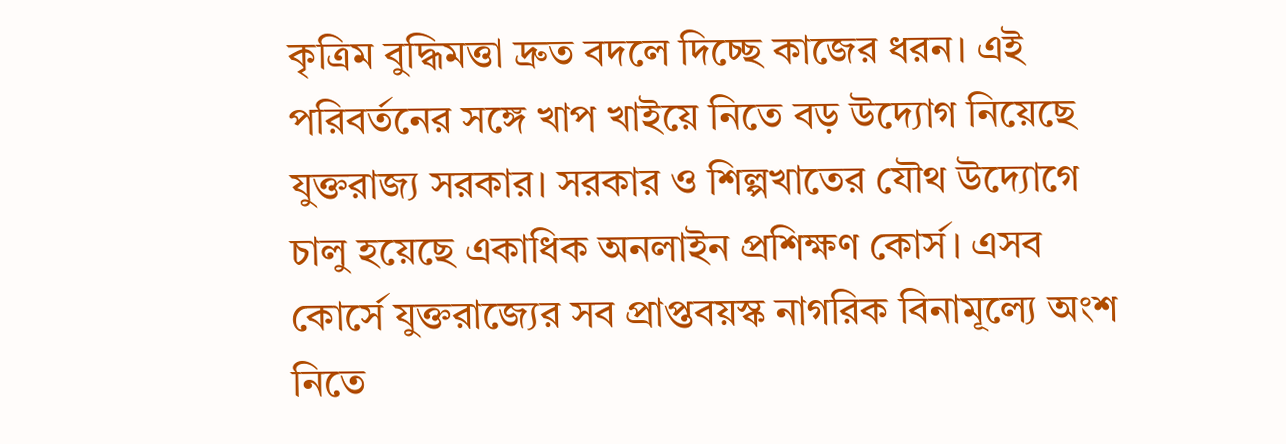কৃত্রিম বুদ্ধিমত্তা দ্রুত বদলে দিচ্ছে কাজের ধরন। এই পরিবর্তনের সঙ্গে খাপ খাইয়ে নিতে বড় উদ্যোগ নিয়েছে যুক্তরাজ্য সরকার। সরকার ও শিল্পখাতের যৌথ উদ্যোগে চালু হয়েছে একাধিক অনলাইন প্রশিক্ষণ কোর্স। এসব কোর্সে যুক্তরাজ্যের সব প্রাপ্তবয়স্ক নাগরিক বিনামূল্যে অংশ নিতে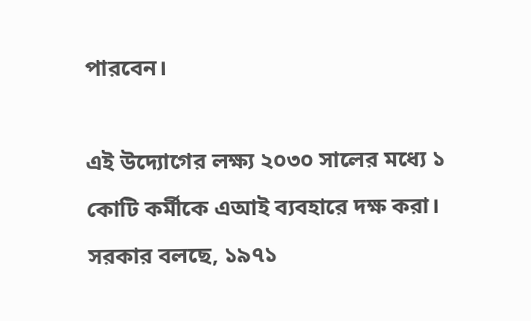পারবেন।

এই উদ্যোগের লক্ষ্য ২০৩০ সালের মধ্যে ১ কোটি কর্মীকে এআই ব্যবহারে দক্ষ করা। সরকার বলছে, ১৯৭১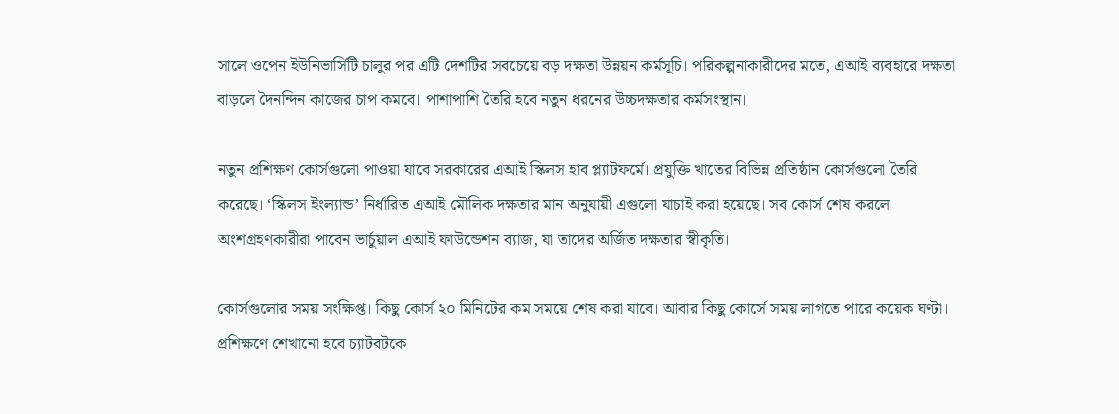সালে ওপেন ইউনিভার্সিটি চালুর পর এটি দেশটির সবচেয়ে বড় দক্ষতা উন্নয়ন কর্মসূচি। পরিকল্পনাকারীদের মতে, এআই ব্যবহারে দক্ষতা বাড়লে দৈনন্দিন কাজের চাপ কমবে। পাশাপাশি তৈরি হবে নতুন ধরনের উচ্চদক্ষতার কর্মসংস্থান।

নতুন প্রশিক্ষণ কোর্সগুলো পাওয়া যাবে সরকারের এআই স্কিলস হাব প্ল্যাটফর্মে। প্রযুক্তি খাতের বিভিন্ন প্রতিষ্ঠান কোর্সগুলো তৈরি করেছে। ‌‘স্কিলস ইংল্যান্ড’ নির্ধারিত এআই মৌলিক দক্ষতার মান অনুযায়ী এগুলো যাচাই করা হয়েছে। সব কোর্স শেষ করলে অংশগ্রহণকারীরা পাবেন ভার্চুয়াল এআই ফাউন্ডেশন ব্যাজ, যা তাদের অর্জিত দক্ষতার স্বীকৃতি।

কোর্সগুলোর সময় সংক্ষিপ্ত। কিছু কোর্স ২০ মিনিটের কম সময়ে শেষ করা যাবে। আবার কিছু কোর্সে সময় লাগতে পারে কয়েক ঘণ্টা। প্রশিক্ষণে শেখানো হবে চ্যাটবটকে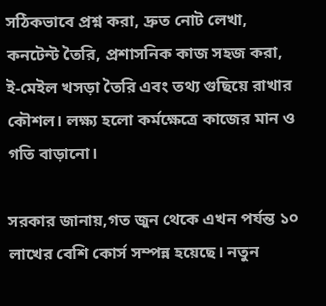সঠিকভাবে প্রশ্ন করা, দ্রুত নোট লেখা, কনটেন্ট তৈরি, প্রশাসনিক কাজ সহজ করা, ই-মেইল খসড়া তৈরি এবং তথ্য গুছিয়ে রাখার কৌশল। লক্ষ্য হলো কর্মক্ষেত্রে কাজের মান ও গতি বাড়ানো।

সরকার জানায়,গত জুন থেকে এখন পর্যন্ত ১০ লাখের বেশি কোর্স সম্পন্ন হয়েছে। নতুন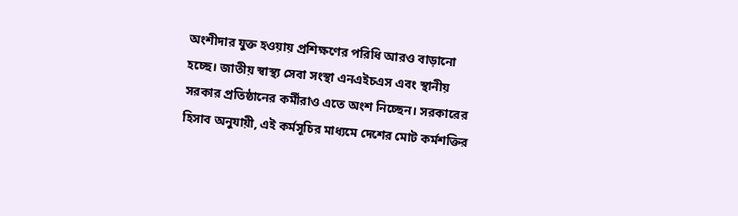অংশীদার যুক্ত হওয়ায় প্রশিক্ষণের পরিধি আরও বাড়ানো হচ্ছে। জাতীয় স্বাস্থ্য সেবা সংস্থা এনএইচএস এবং স্থানীয় সরকার প্রতিষ্ঠানের কর্মীরাও এতে অংশ নিচ্ছেন। সরকারের হিসাব অনুযায়ী, এই কর্মসূচির মাধ্যমে দেশের মোট কর্মশক্তির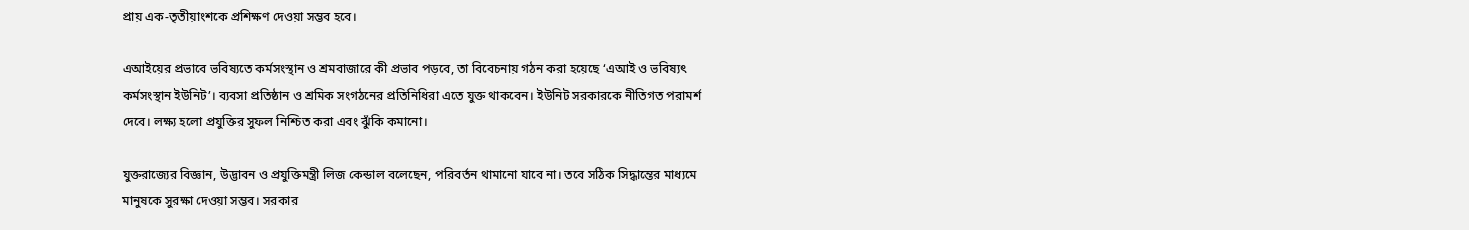প্রায় এক-তৃতীয়াংশকে প্রশিক্ষণ দেওয়া সম্ভব হবে।

এআইয়ের প্রভাবে ভবিষ্যতে কর্মসংস্থান ও শ্রমবাজারে কী প্রভাব পড়বে, তা বিবেচনায় গঠন করা হয়েছে ‘এআই ও ভবিষ্যৎ কর্মসংস্থান ইউনিট’। ব্যবসা প্রতিষ্ঠান ও শ্রমিক সংগঠনের প্রতিনিধিরা এতে যুক্ত থাকবেন। ইউনিট সরকারকে নীতিগত পরামর্শ দেবে। লক্ষ্য হলো প্রযুক্তির সুফল নিশ্চিত করা এবং ঝুঁকি কমানো।

যুক্তরাজ্যের বিজ্ঞান, উদ্ভাবন ও প্রযুক্তিমন্ত্রী লিজ কেন্ডাল বলেছেন, পরিবর্তন থামানো যাবে না। তবে সঠিক সিদ্ধান্তের মাধ্যমে মানুষকে সুরক্ষা দেওয়া সম্ভব। সরকার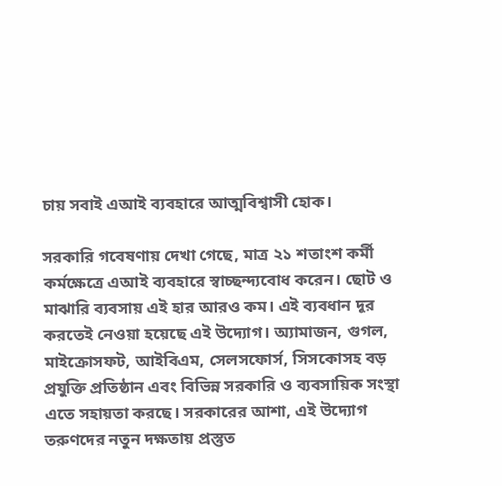চায় সবাই এআই ব্যবহারে আত্মবিশ্বাসী হোক।

সরকারি গবেষণায় দেখা গেছে, মাত্র ২১ শতাংশ কর্মী কর্মক্ষেত্রে এআই ব্যবহারে স্বাচ্ছন্দ্যবোধ করেন। ছোট ও মাঝারি ব্যবসায় এই হার আরও কম। এই ব্যবধান দূর করতেই নেওয়া হয়েছে এই উদ্যোগ। অ্যামাজন, গুগল, মাইক্রোসফট, আইবিএম, সেলসফোর্স, সিসকোসহ বড় প্রযুক্তি প্রতিষ্ঠান এবং বিভিন্ন সরকারি ও ব্যবসায়িক সংস্থা এতে সহায়তা করছে। সরকারের আশা, এই উদ্যোগ তরুণদের নতুন দক্ষতায় প্রস্তুত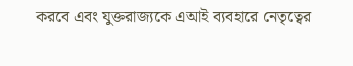করবে এবং যুক্তরাজ্যকে এআই ব্যবহারে নেতৃত্বের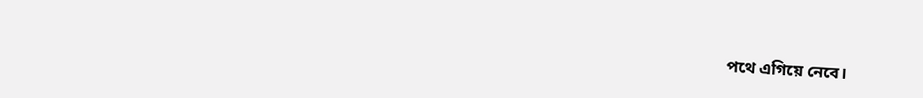পথে এগিয়ে নেবে।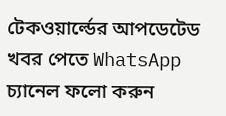টেকওয়ার্ল্ডের আপডেটেড খবর পেতে WhatsApp চ্যানেল ফলো করুন